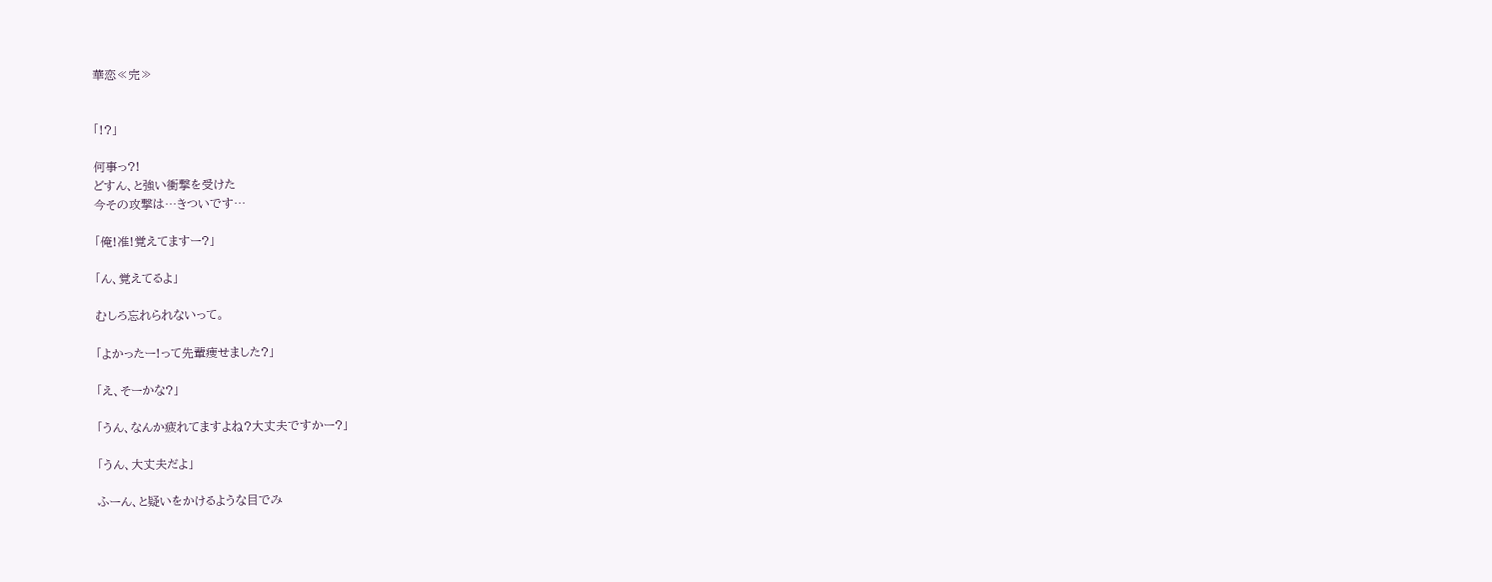華恋≪完≫


「!?」

何事っ?!
どすん、と強い衝撃を受けた
今その攻撃は…きついです…

「俺!准!覚えてますー?」

「ん、覚えてるよ」

むしろ忘れられないって。

「よかったー!って先輩痩せました?」

「え、そーかな?」

「うん、なんか疲れてますよね?大丈夫ですかー?」

「うん、大丈夫だよ」

ふーん、と疑いをかけるような目でみ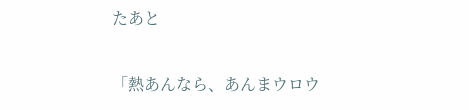たあと

「熱あんなら、あんまウロウ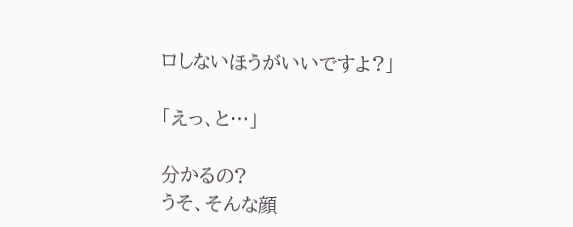ロしないほうがいいですよ?」

「えっ、と…」

分かるの?
うそ、そんな顔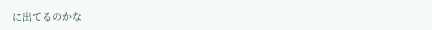に出てるのかな